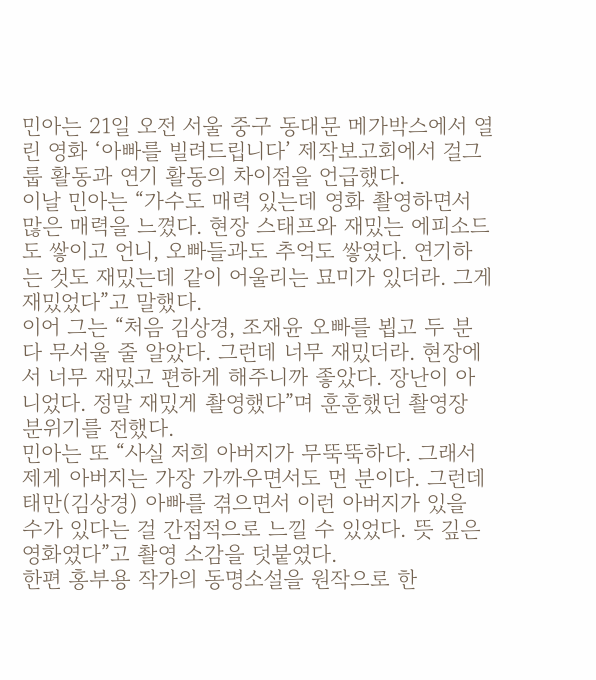민아는 21일 오전 서울 중구 동대문 메가박스에서 열린 영화 ‘아빠를 빌려드립니다’ 제작보고회에서 걸그룹 활동과 연기 활동의 차이점을 언급했다.
이날 민아는 “가수도 매력 있는데 영화 촬영하면서 많은 매력을 느꼈다. 현장 스태프와 재밌는 에피소드도 쌓이고 언니, 오빠들과도 추억도 쌓였다. 연기하는 것도 재밌는데 같이 어울리는 묘미가 있더라. 그게 재밌었다”고 말했다.
이어 그는 “처음 김상경, 조재윤 오빠를 뵙고 두 분 다 무서울 줄 알았다. 그런데 너무 재밌더라. 현장에서 너무 재밌고 편하게 해주니까 좋았다. 장난이 아니었다. 정말 재밌게 촬영했다”며 훈훈했던 촬영장 분위기를 전했다.
민아는 또 “사실 저희 아버지가 무뚝뚝하다. 그래서 제게 아버지는 가장 가까우면서도 먼 분이다. 그런데 태만(김상경) 아빠를 겪으면서 이런 아버지가 있을 수가 있다는 걸 간접적으로 느낄 수 있었다. 뜻 깊은 영화였다”고 촬영 소감을 덧붙였다.
한편 홍부용 작가의 동명소설을 원작으로 한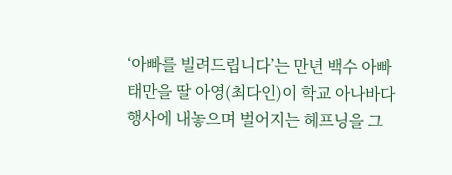‘아빠를 빌려드립니다’는 만년 백수 아빠 태만을 딸 아영(최다인)이 학교 아나바다 행사에 내놓으며 벌어지는 헤프닝을 그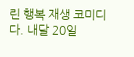린 행복 재생 코미디다. 내달 20일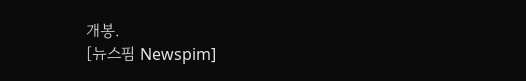개봉.
[뉴스핌 Newspim]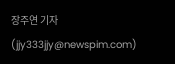장주연 기자 (jjy333jjy@newspim.com)